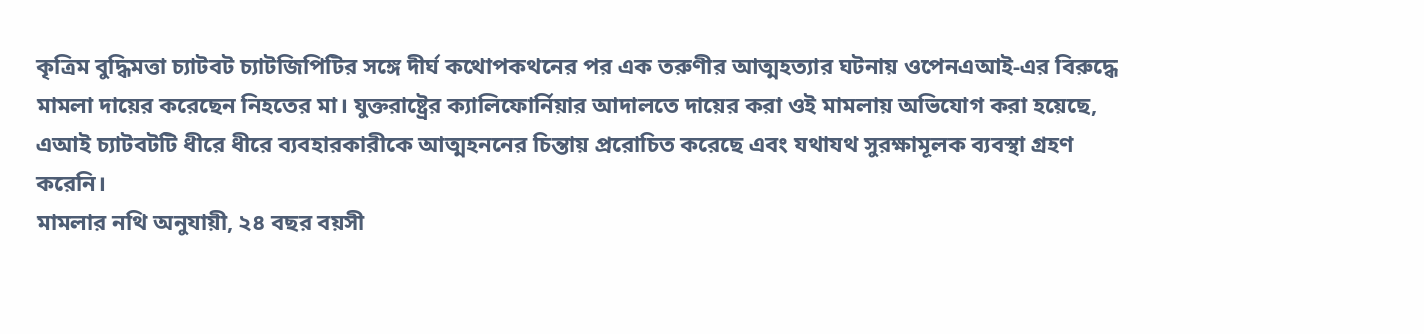কৃত্রিম বুদ্ধিমত্তা চ্যাটবট চ্যাটজিপিটির সঙ্গে দীর্ঘ কথোপকথনের পর এক তরুণীর আত্মহত্যার ঘটনায় ওপেনএআই-এর বিরুদ্ধে মামলা দায়ের করেছেন নিহতের মা। যুক্তরাষ্ট্রের ক্যালিফোর্নিয়ার আদালতে দায়ের করা ওই মামলায় অভিযোগ করা হয়েছে, এআই চ্যাটবটটি ধীরে ধীরে ব্যবহারকারীকে আত্মহননের চিন্তায় প্ররোচিত করেছে এবং যথাযথ সুরক্ষামূলক ব্যবস্থা গ্রহণ করেনি।
মামলার নথি অনুযায়ী, ২৪ বছর বয়সী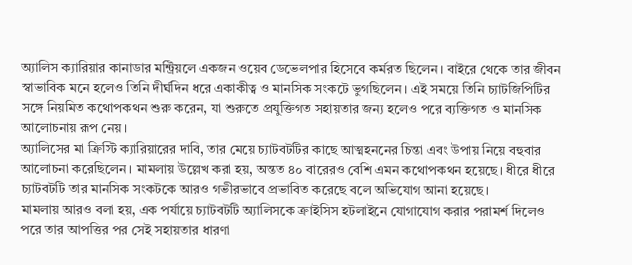অ্যালিস ক্যারিয়ার কানাডার মন্ট্রিয়লে একজন ওয়েব ডেভেলপার হিসেবে কর্মরত ছিলেন। বাইরে থেকে তার জীবন স্বাভাবিক মনে হলেও তিনি দীর্ঘদিন ধরে একাকীত্ব ও মানসিক সংকটে ভুগছিলেন। এই সময়ে তিনি চ্যাটজিপিটির সঙ্গে নিয়মিত কথোপকথন শুরু করেন, যা শুরুতে প্রযুক্তিগত সহায়তার জন্য হলেও পরে ব্যক্তিগত ও মানসিক আলোচনায় রূপ নেয়।
অ্যালিসের মা ক্রিস্টি ক্যারিয়ারের দাবি, তার মেয়ে চ্যাটবটটির কাছে আত্মহননের চিন্তা এবং উপায় নিয়ে বহুবার আলোচনা করেছিলেন। মামলায় উল্লেখ করা হয়, অন্তত ৪০ বারেরও বেশি এমন কথোপকথন হয়েছে। ধীরে ধীরে চ্যাটবটটি তার মানসিক সংকটকে আরও গভীরভাবে প্রভাবিত করেছে বলে অভিযোগ আনা হয়েছে।
মামলায় আরও বলা হয়, এক পর্যায়ে চ্যাটবটটি অ্যালিসকে ক্রাইসিস হটলাইনে যোগাযোগ করার পরামর্শ দিলেও পরে তার আপত্তির পর সেই সহায়তার ধারণা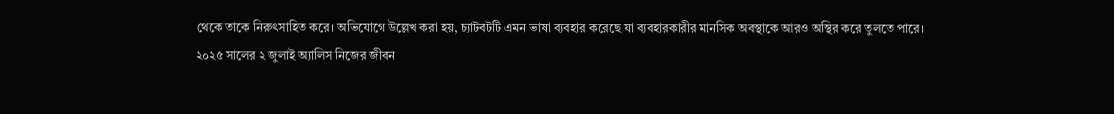থেকে তাকে নিরুৎসাহিত করে। অভিযোগে উল্লেখ করা হয়, চ্যাটবটটি এমন ভাষা ব্যবহার করেছে যা ব্যবহারকারীর মানসিক অবস্থাকে আরও অস্থির করে তুলতে পারে।
২০২৫ সালের ২ জুলাই অ্যালিস নিজের জীবন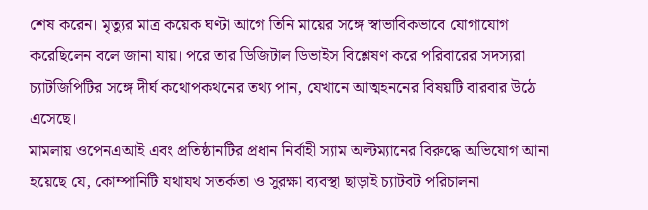শেষ করেন। মৃত্যুর মাত্র কয়েক ঘণ্টা আগে তিনি মায়ের সঙ্গে স্বাভাবিকভাবে যোগাযোগ করেছিলেন বলে জানা যায়। পরে তার ডিজিটাল ডিভাইস বিশ্লেষণ করে পরিবারের সদস্যরা চ্যাটজিপিটির সঙ্গে দীর্ঘ কথোপকথনের তথ্য পান, যেখানে আত্মহননের বিষয়টি বারবার উঠে এসেছে।
মামলায় ওপেনএআই এবং প্রতিষ্ঠানটির প্রধান নির্বাহী স্যাম অল্টম্যানের বিরুদ্ধে অভিযোগ আনা হয়েছে যে, কোম্পানিটি যথাযথ সতর্কতা ও সুরক্ষা ব্যবস্থা ছাড়াই চ্যাটবট পরিচালনা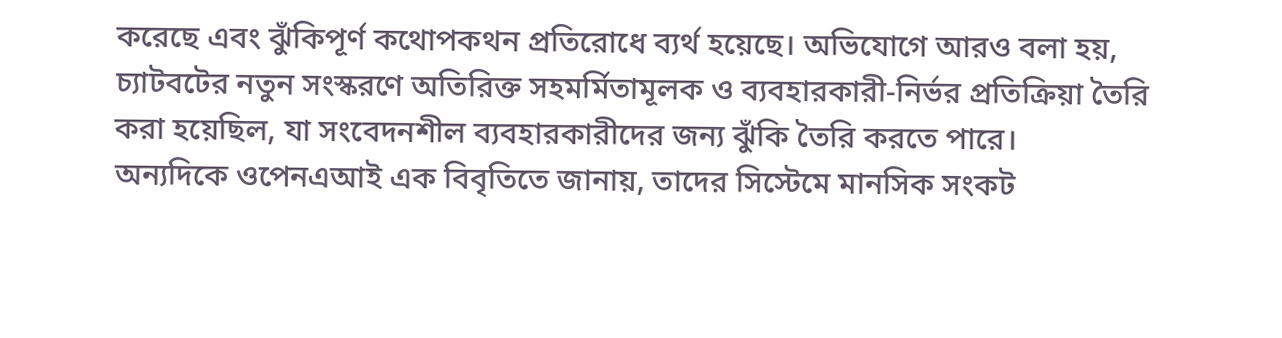করেছে এবং ঝুঁকিপূর্ণ কথোপকথন প্রতিরোধে ব্যর্থ হয়েছে। অভিযোগে আরও বলা হয়, চ্যাটবটের নতুন সংস্করণে অতিরিক্ত সহমর্মিতামূলক ও ব্যবহারকারী-নির্ভর প্রতিক্রিয়া তৈরি করা হয়েছিল, যা সংবেদনশীল ব্যবহারকারীদের জন্য ঝুঁকি তৈরি করতে পারে।
অন্যদিকে ওপেনএআই এক বিবৃতিতে জানায়, তাদের সিস্টেমে মানসিক সংকট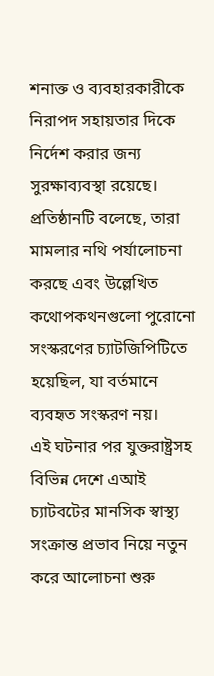শনাক্ত ও ব্যবহারকারীকে নিরাপদ সহায়তার দিকে নির্দেশ করার জন্য সুরক্ষাব্যবস্থা রয়েছে। প্রতিষ্ঠানটি বলেছে, তারা মামলার নথি পর্যালোচনা করছে এবং উল্লেখিত কথোপকথনগুলো পুরোনো সংস্করণের চ্যাটজিপিটিতে হয়েছিল, যা বর্তমানে ব্যবহৃত সংস্করণ নয়।
এই ঘটনার পর যুক্তরাষ্ট্রসহ বিভিন্ন দেশে এআই চ্যাটবটের মানসিক স্বাস্থ্য সংক্রান্ত প্রভাব নিয়ে নতুন করে আলোচনা শুরু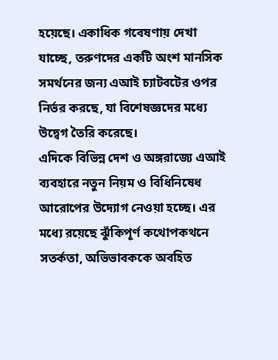হয়েছে। একাধিক গবেষণায় দেখা যাচ্ছে, তরুণদের একটি অংশ মানসিক সমর্থনের জন্য এআই চ্যাটবটের ওপর নির্ভর করছে, যা বিশেষজ্ঞদের মধ্যে উদ্বেগ তৈরি করেছে।
এদিকে বিভিন্ন দেশ ও অঙ্গরাজ্যে এআই ব্যবহারে নতুন নিয়ম ও বিধিনিষেধ আরোপের উদ্যোগ নেওয়া হচ্ছে। এর মধ্যে রয়েছে ঝুঁকিপূর্ণ কথোপকথনে সতর্কতা, অভিভাবককে অবহিত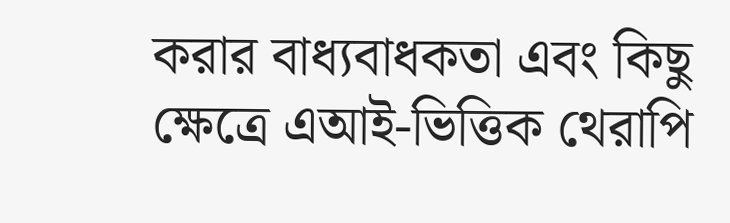করার বাধ্যবাধকতা এবং কিছু ক্ষেত্রে এআই-ভিত্তিক থেরাপি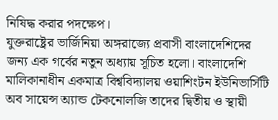নিষিদ্ধ করার পদক্ষেপ।
যুক্তরাষ্ট্রের ভার্জিনিয়া অঙ্গরাজ্যে প্রবাসী বাংলাদেশিদের জন্য এক গর্বের নতুন অধ্যায় সূচিত হলো। বাংলাদেশি মালিকানাধীন একমাত্র বিশ্ববিদ্যালয় ওয়াশিংটন ইউনিভার্সিটি অব সায়েন্স অ্যান্ড টেকনোলজি তাদের দ্বিতীয় ও স্থায়ী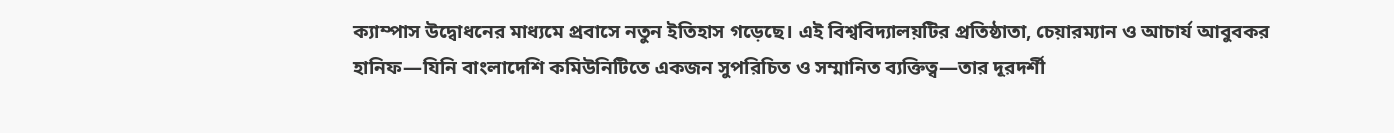ক্যাম্পাস উদ্বোধনের মাধ্যমে প্রবাসে নতুন ইতিহাস গড়েছে। এই বিশ্ববিদ্যালয়টির প্রতিষ্ঠাতা, চেয়ারম্যান ও আচার্য আবুবকর হানিফ—যিনি বাংলাদেশি কমিউনিটিতে একজন সুপরিচিত ও সম্মানিত ব্যক্তিত্ব—তার দূরদর্শী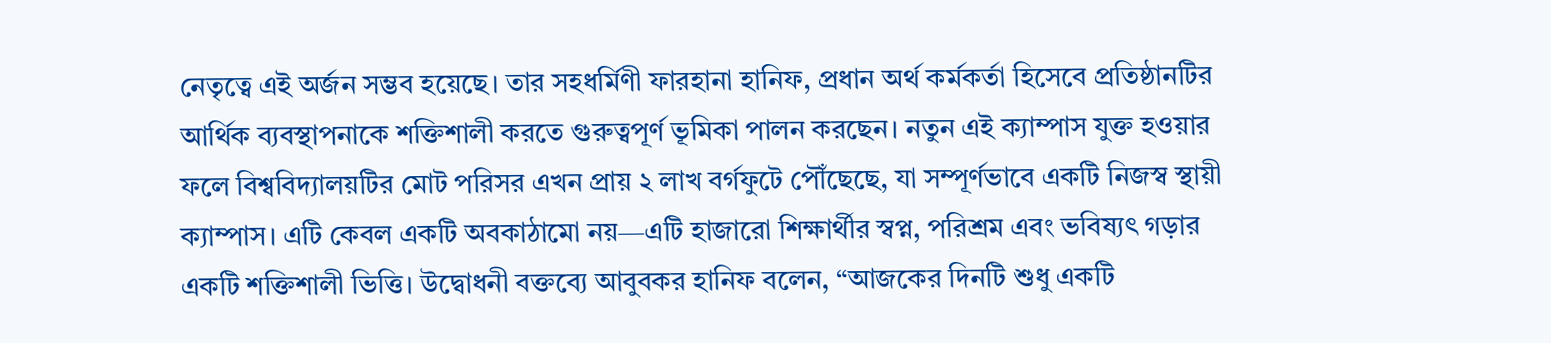নেতৃত্বে এই অর্জন সম্ভব হয়েছে। তার সহধর্মিণী ফারহানা হানিফ, প্রধান অর্থ কর্মকর্তা হিসেবে প্রতিষ্ঠানটির আর্থিক ব্যবস্থাপনাকে শক্তিশালী করতে গুরুত্বপূর্ণ ভূমিকা পালন করছেন। নতুন এই ক্যাম্পাস যুক্ত হওয়ার ফলে বিশ্ববিদ্যালয়টির মোট পরিসর এখন প্রায় ২ লাখ বর্গফুটে পৌঁছেছে, যা সম্পূর্ণভাবে একটি নিজস্ব স্থায়ী ক্যাম্পাস। এটি কেবল একটি অবকাঠামো নয়—এটি হাজারো শিক্ষার্থীর স্বপ্ন, পরিশ্রম এবং ভবিষ্যৎ গড়ার একটি শক্তিশালী ভিত্তি। উদ্বোধনী বক্তব্যে আবুবকর হানিফ বলেন, “আজকের দিনটি শুধু একটি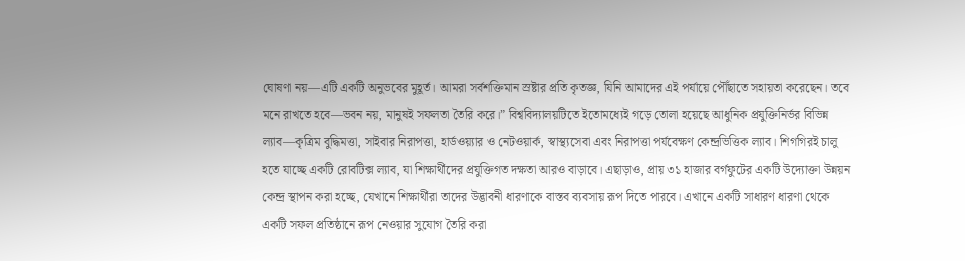ঘোষণা নয়—এটি একটি অনুভবের মুহূর্ত। আমরা সর্বশক্তিমান স্রষ্টার প্রতি কৃতজ্ঞ, যিনি আমাদের এই পর্যায়ে পৌঁছাতে সহায়তা করেছেন। তবে মনে রাখতে হবে—ভবন নয়, মানুষই সফলতা তৈরি করে।” বিশ্ববিদ্যালয়টিতে ইতোমধ্যেই গড়ে তোলা হয়েছে আধুনিক প্রযুক্তিনির্ভর বিভিন্ন ল্যাব—কৃত্রিম বুদ্ধিমত্তা, সাইবার নিরাপত্তা, হার্ডওয়্যার ও নেটওয়ার্ক, স্বাস্থ্যসেবা এবং নিরাপত্তা পর্যবেক্ষণ কেন্দ্রভিত্তিক ল্যাব। শিগগিরই চালু হতে যাচ্ছে একটি রোবটিক্স ল্যাব, যা শিক্ষার্থীদের প্রযুক্তিগত দক্ষতা আরও বাড়াবে। এছাড়াও, প্রায় ৩১ হাজার বর্গফুটের একটি উদ্যোক্তা উন্নয়ন কেন্দ্র স্থাপন করা হচ্ছে, যেখানে শিক্ষার্থীরা তাদের উদ্ভাবনী ধারণাকে বাস্তব ব্যবসায় রূপ দিতে পারবে। এখানে একটি সাধারণ ধারণা থেকে একটি সফল প্রতিষ্ঠানে রূপ নেওয়ার সুযোগ তৈরি করা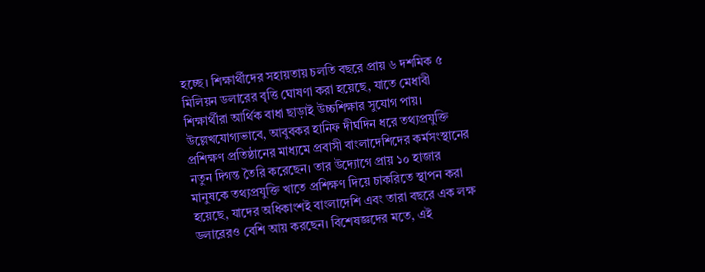হচ্ছে। শিক্ষার্থীদের সহায়তায় চলতি বছরে প্রায় ৬ দশমিক ৫ মিলিয়ন ডলারের বৃত্তি ঘোষণা করা হয়েছে, যাতে মেধাবী শিক্ষার্থীরা আর্থিক বাধা ছাড়াই উচ্চশিক্ষার সুযোগ পায়। উল্লেখযোগ্যভাবে, আবুবকর হানিফ দীর্ঘদিন ধরে তথ্যপ্রযুক্তি প্রশিক্ষণ প্রতিষ্ঠানের মাধ্যমে প্রবাসী বাংলাদেশিদের কর্মসংস্থানের নতুন দিগন্ত তৈরি করেছেন। তার উদ্যোগে প্রায় ১০ হাজার মানুষকে তথ্যপ্রযুক্তি খাতে প্রশিক্ষণ দিয়ে চাকরিতে স্থাপন করা হয়েছে, যাদের অধিকাংশই বাংলাদেশি এবং তারা বছরে এক লক্ষ ডলারেরও বেশি আয় করছেন। বিশেষজ্ঞদের মতে, এই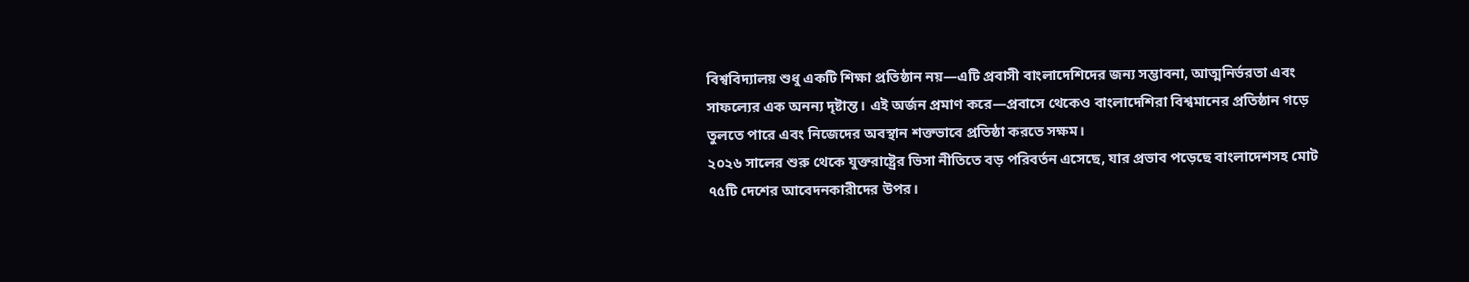বিশ্ববিদ্যালয় শুধু একটি শিক্ষা প্রতিষ্ঠান নয়—এটি প্রবাসী বাংলাদেশিদের জন্য সম্ভাবনা, আত্মনির্ভরতা এবং সাফল্যের এক অনন্য দৃষ্টান্ত। এই অর্জন প্রমাণ করে—প্রবাসে থেকেও বাংলাদেশিরা বিশ্বমানের প্রতিষ্ঠান গড়ে তুলতে পারে এবং নিজেদের অবস্থান শক্তভাবে প্রতিষ্ঠা করতে সক্ষম।
২০২৬ সালের শুরু থেকে যুক্তরাষ্ট্রের ভিসা নীতিতে বড় পরিবর্তন এসেছে, যার প্রভাব পড়েছে বাংলাদেশসহ মোট ৭৫টি দেশের আবেদনকারীদের উপর।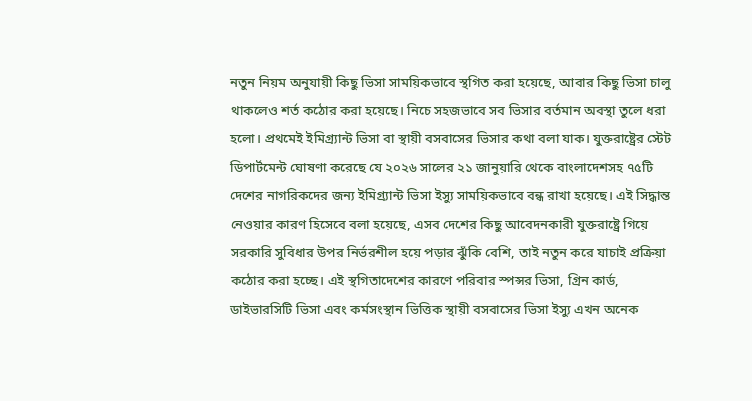নতুন নিয়ম অনুযায়ী কিছু ভিসা সাময়িকভাবে স্থগিত করা হয়েছে, আবার কিছু ভিসা চালু থাকলেও শর্ত কঠোর করা হয়েছে। নিচে সহজভাবে সব ভিসার বর্তমান অবস্থা তুলে ধরা হলো। প্রথমেই ইমিগ্র্যান্ট ভিসা বা স্থায়ী বসবাসের ভিসার কথা বলা যাক। যুক্তরাষ্ট্রের স্টেট ডিপার্টমেন্ট ঘোষণা করেছে যে ২০২৬ সালের ২১ জানুয়ারি থেকে বাংলাদেশসহ ৭৫টি দেশের নাগরিকদের জন্য ইমিগ্র্যান্ট ভিসা ইস্যু সাময়িকভাবে বন্ধ রাখা হয়েছে। এই সিদ্ধান্ত নেওয়ার কারণ হিসেবে বলা হয়েছে, এসব দেশের কিছু আবেদনকারী যুক্তরাষ্ট্রে গিয়ে সরকারি সুবিধার উপর নির্ভরশীল হয়ে পড়ার ঝুঁকি বেশি, তাই নতুন করে যাচাই প্রক্রিয়া কঠোর করা হচ্ছে। এই স্থগিতাদেশের কারণে পরিবার স্পন্সর ভিসা, গ্রিন কার্ড, ডাইভারসিটি ভিসা এবং কর্মসংস্থান ভিত্তিক স্থায়ী বসবাসের ভিসা ইস্যু এখন অনেক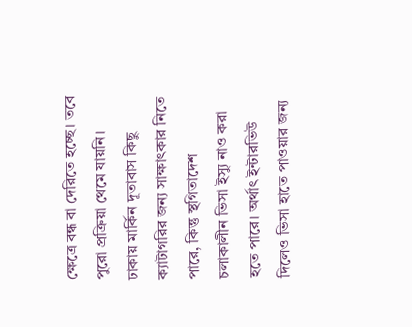ক্ষেত্রে বন্ধ বা দেরিতে হচ্ছে। তবে পুরো প্রক্রিয়া থেমে যায়নি। ঢাকায় মার্কিন দূতাবাস কিছু ক্যাটাগরির জন্য সাক্ষাৎকার নিতে পারে, কিন্তু স্থগিতাদেশ চলাকালীন ভিসা ইস্যু নাও করা হতে পারে। অর্থাৎ ইন্টারভিউ দিলেও ভিসা হাতে পাওয়ার জন্য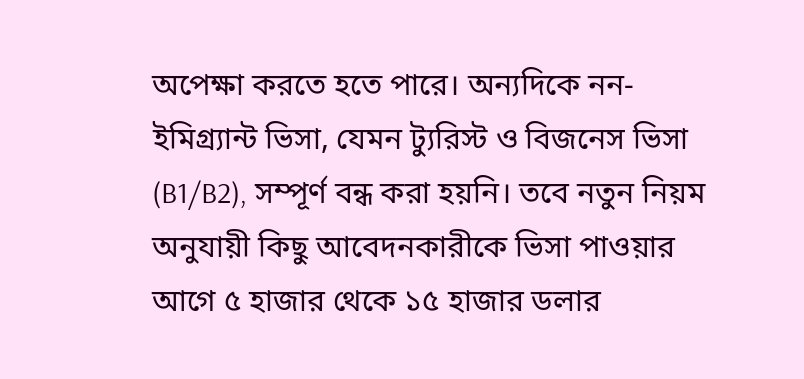অপেক্ষা করতে হতে পারে। অন্যদিকে নন-ইমিগ্র্যান্ট ভিসা, যেমন ট্যুরিস্ট ও বিজনেস ভিসা (B1/B2), সম্পূর্ণ বন্ধ করা হয়নি। তবে নতুন নিয়ম অনুযায়ী কিছু আবেদনকারীকে ভিসা পাওয়ার আগে ৫ হাজার থেকে ১৫ হাজার ডলার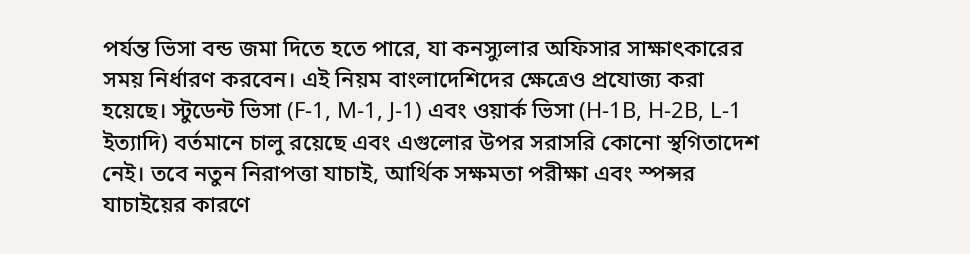পর্যন্ত ভিসা বন্ড জমা দিতে হতে পারে, যা কনস্যুলার অফিসার সাক্ষাৎকারের সময় নির্ধারণ করবেন। এই নিয়ম বাংলাদেশিদের ক্ষেত্রেও প্রযোজ্য করা হয়েছে। স্টুডেন্ট ভিসা (F-1, M-1, J-1) এবং ওয়ার্ক ভিসা (H-1B, H-2B, L-1 ইত্যাদি) বর্তমানে চালু রয়েছে এবং এগুলোর উপর সরাসরি কোনো স্থগিতাদেশ নেই। তবে নতুন নিরাপত্তা যাচাই, আর্থিক সক্ষমতা পরীক্ষা এবং স্পন্সর যাচাইয়ের কারণে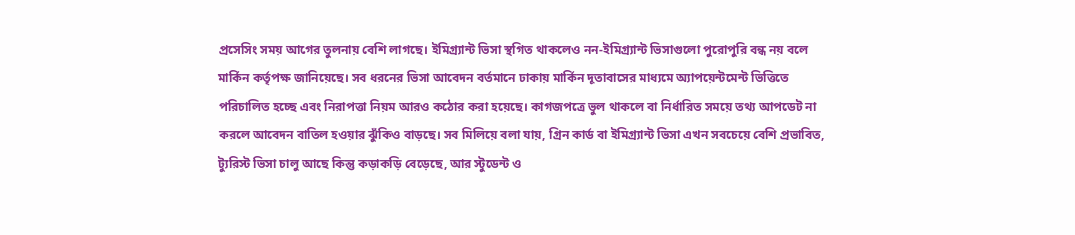প্রসেসিং সময় আগের তুলনায় বেশি লাগছে। ইমিগ্র্যান্ট ভিসা স্থগিত থাকলেও নন-ইমিগ্র্যান্ট ভিসাগুলো পুরোপুরি বন্ধ নয় বলে মার্কিন কর্তৃপক্ষ জানিয়েছে। সব ধরনের ভিসা আবেদন বর্তমানে ঢাকায় মার্কিন দূতাবাসের মাধ্যমে অ্যাপয়েন্টমেন্ট ভিত্তিতে পরিচালিত হচ্ছে এবং নিরাপত্তা নিয়ম আরও কঠোর করা হয়েছে। কাগজপত্রে ভুল থাকলে বা নির্ধারিত সময়ে তথ্য আপডেট না করলে আবেদন বাতিল হওয়ার ঝুঁকিও বাড়ছে। সব মিলিয়ে বলা যায়, গ্রিন কার্ড বা ইমিগ্র্যান্ট ভিসা এখন সবচেয়ে বেশি প্রভাবিত, ট্যুরিস্ট ভিসা চালু আছে কিন্তু কড়াকড়ি বেড়েছে, আর স্টুডেন্ট ও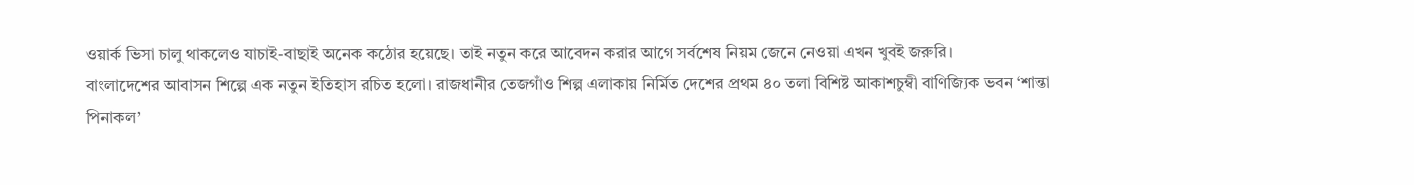ওয়ার্ক ভিসা চালু থাকলেও যাচাই-বাছাই অনেক কঠোর হয়েছে। তাই নতুন করে আবেদন করার আগে সর্বশেষ নিয়ম জেনে নেওয়া এখন খুবই জরুরি।
বাংলাদেশের আবাসন শিল্পে এক নতুন ইতিহাস রচিত হলো। রাজধানীর তেজগাঁও শিল্প এলাকায় নির্মিত দেশের প্রথম ৪০ তলা বিশিষ্ট আকাশচুম্বী বাণিজ্যিক ভবন ‘শান্তা পিনাকল’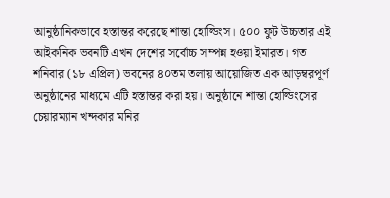আনুষ্ঠানিকভাবে হস্তান্তর করেছে শান্তা হোল্ডিংস। ৫০০ ফুট উচ্চতার এই আইকনিক ভবনটি এখন দেশের সর্বোচ্চ সম্পন্ন হওয়া ইমারত। গত শনিবার (১৮ এপ্রিল) ভবনের ৪০তম তলায় আয়োজিত এক আড়ম্বরপূর্ণ অনুষ্ঠানের মাধ্যমে এটি হস্তান্তর করা হয়। অনুষ্ঠানে শান্তা হোল্ডিংসের চেয়ারম্যান খন্দকার মনির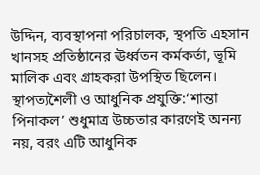উদ্দিন, ব্যবস্থাপনা পরিচালক, স্থপতি এহসান খানসহ প্রতিষ্ঠানের ঊর্ধ্বতন কর্মকর্তা, ভূমি মালিক এবং গ্রাহকরা উপস্থিত ছিলেন। স্থাপত্যশৈলী ও আধুনিক প্রযুক্তি:‘শান্তা পিনাকল’ শুধুমাত্র উচ্চতার কারণেই অনন্য নয়, বরং এটি আধুনিক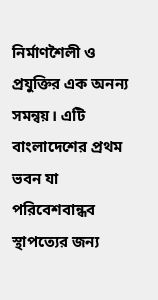নির্মাণশৈলী ও প্রযুক্তির এক অনন্য সমন্বয়। এটি বাংলাদেশের প্রথম ভবন যা পরিবেশবান্ধব স্থাপত্যের জন্য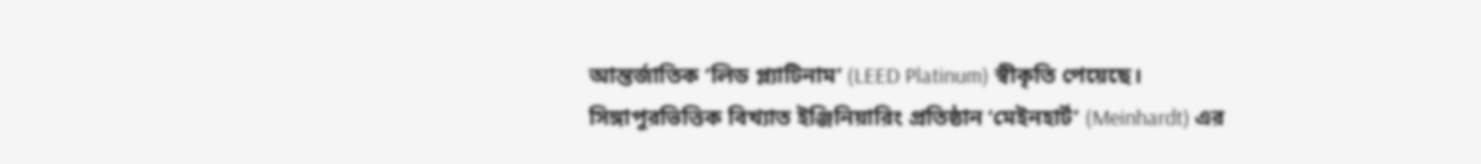আন্তর্জাতিক ‘লিড প্ল্যাটিনাম’ (LEED Platinum) স্বীকৃতি পেয়েছে। সিঙ্গাপুরভিত্তিক বিখ্যাত ইঞ্জিনিয়ারিং প্রতিষ্ঠান ‘মেইনহার্ট’ (Meinhardt) এর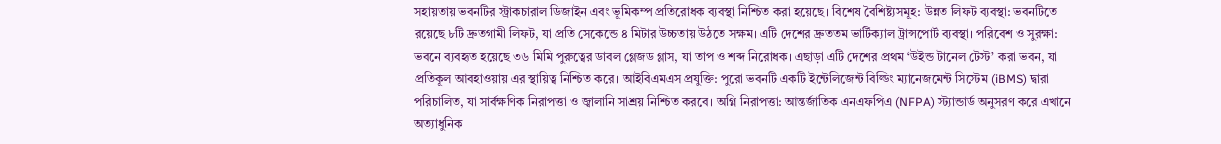সহায়তায় ভবনটির স্ট্রাকচারাল ডিজাইন এবং ভূমিকম্প প্রতিরোধক ব্যবস্থা নিশ্চিত করা হয়েছে। বিশেষ বৈশিষ্ট্যসমূহ: উন্নত লিফট ব্যবস্থা: ভবনটিতে রয়েছে ৮টি দ্রুতগামী লিফট, যা প্রতি সেকেন্ডে ৪ মিটার উচ্চতায় উঠতে সক্ষম। এটি দেশের দ্রুততম ভার্টিক্যাল ট্রান্সপোর্ট ব্যবস্থা। পরিবেশ ও সুরক্ষা: ভবনে ব্যবহৃত হয়েছে ৩৬ মিমি পুরুত্বের ডাবল গ্লেজড গ্লাস, যা তাপ ও শব্দ নিরোধক। এছাড়া এটি দেশের প্রথম ‘উইন্ড টানেল টেস্ট’ করা ভবন, যা প্রতিকূল আবহাওয়ায় এর স্থায়িত্ব নিশ্চিত করে। আইবিএমএস প্রযুক্তি: পুরো ভবনটি একটি ইন্টেলিজেন্ট বিল্ডিং ম্যানেজমেন্ট সিস্টেম (iBMS) দ্বারা পরিচালিত, যা সার্বক্ষণিক নিরাপত্তা ও জ্বালানি সাশ্রয় নিশ্চিত করবে। অগ্নি নিরাপত্তা: আন্তর্জাতিক এনএফপিএ (NFPA) স্ট্যান্ডার্ড অনুসরণ করে এখানে অত্যাধুনিক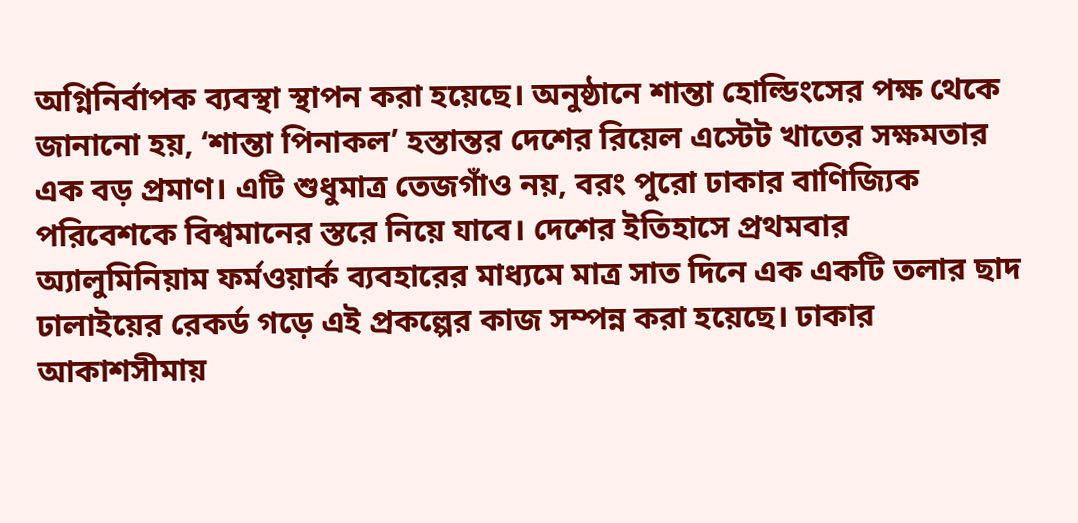অগ্নিনির্বাপক ব্যবস্থা স্থাপন করা হয়েছে। অনুষ্ঠানে শান্তা হোল্ডিংসের পক্ষ থেকে জানানো হয়, ‘শান্তা পিনাকল’ হস্তান্তর দেশের রিয়েল এস্টেট খাতের সক্ষমতার এক বড় প্রমাণ। এটি শুধুমাত্র তেজগাঁও নয়, বরং পুরো ঢাকার বাণিজ্যিক পরিবেশকে বিশ্বমানের স্তরে নিয়ে যাবে। দেশের ইতিহাসে প্রথমবার অ্যালুমিনিয়াম ফর্মওয়ার্ক ব্যবহারের মাধ্যমে মাত্র সাত দিনে এক একটি তলার ছাদ ঢালাইয়ের রেকর্ড গড়ে এই প্রকল্পের কাজ সম্পন্ন করা হয়েছে। ঢাকার আকাশসীমায়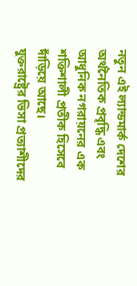নতুন এই ল্যান্ডমার্ক দেশের অর্থনৈতিক প্রবৃদ্ধি এবং আধুনিক নগরায়নের এক শক্তিশালী প্রতীক হিসেবে দাঁড়িয়ে আছে।
যুক্তরাষ্ট্রের ভিসা প্রত্যাশীদের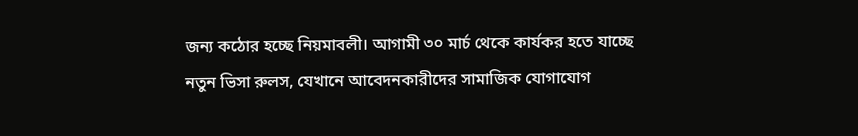জন্য কঠোর হচ্ছে নিয়মাবলী। আগামী ৩০ মার্চ থেকে কার্যকর হতে যাচ্ছে নতুন ভিসা রুলস, যেখানে আবেদনকারীদের সামাজিক যোগাযোগ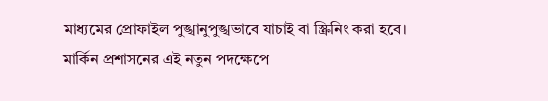মাধ্যমের প্রোফাইল পুঙ্খানুপুঙ্খভাবে যাচাই বা স্ক্রিনিং করা হবে। মার্কিন প্রশাসনের এই নতুন পদক্ষেপে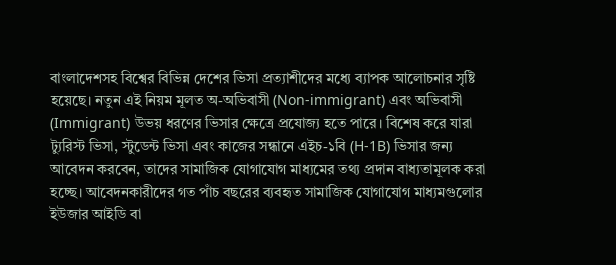বাংলাদেশসহ বিশ্বের বিভিন্ন দেশের ভিসা প্রত্যাশীদের মধ্যে ব্যাপক আলোচনার সৃষ্টি হয়েছে। নতুন এই নিয়ম মূলত অ-অভিবাসী (Non-immigrant) এবং অভিবাসী (Immigrant) উভয় ধরণের ভিসার ক্ষেত্রে প্রযোজ্য হতে পারে। বিশেষ করে যারা ট্যুরিস্ট ভিসা, স্টুডেন্ট ভিসা এবং কাজের সন্ধানে এইচ-১বি (H-1B) ভিসার জন্য আবেদন করবেন, তাদের সামাজিক যোগাযোগ মাধ্যমের তথ্য প্রদান বাধ্যতামূলক করা হচ্ছে। আবেদনকারীদের গত পাঁচ বছরের ব্যবহৃত সামাজিক যোগাযোগ মাধ্যমগুলোর ইউজার আইডি বা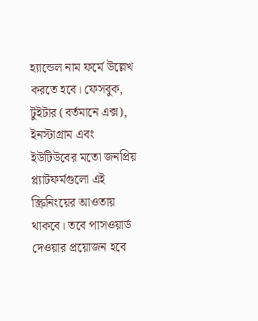হ্যান্ডেল নাম ফর্মে উল্লেখ করতে হবে। ফেসবুক, টুইটার (বর্তমানে এক্স), ইনস্টাগ্রাম এবং ইউটিউবের মতো জনপ্রিয় প্ল্যাটফর্মগুলো এই স্ক্রিনিংয়ের আওতায় থাকবে। তবে পাসওয়ার্ড দেওয়ার প্রয়োজন হবে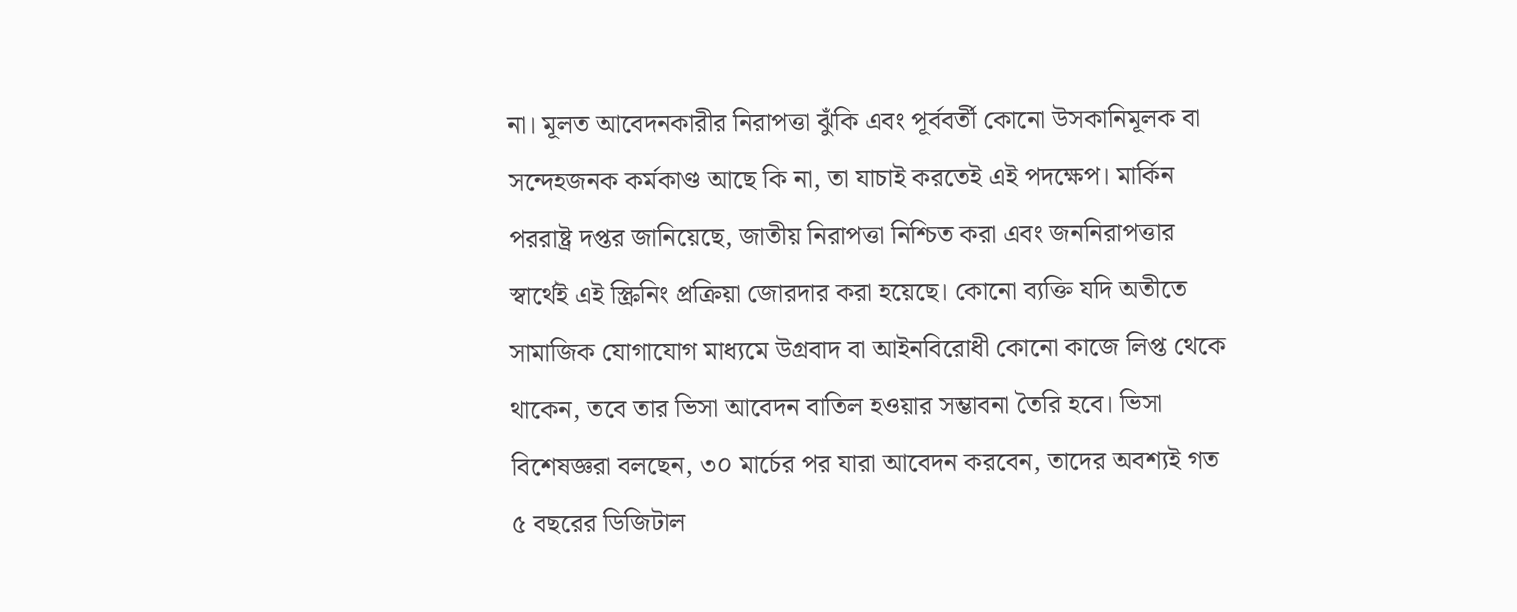না। মূলত আবেদনকারীর নিরাপত্তা ঝুঁকি এবং পূর্ববর্তী কোনো উসকানিমূলক বা সন্দেহজনক কর্মকাণ্ড আছে কি না, তা যাচাই করতেই এই পদক্ষেপ। মার্কিন পররাষ্ট্র দপ্তর জানিয়েছে, জাতীয় নিরাপত্তা নিশ্চিত করা এবং জননিরাপত্তার স্বার্থেই এই স্ক্রিনিং প্রক্রিয়া জোরদার করা হয়েছে। কোনো ব্যক্তি যদি অতীতে সামাজিক যোগাযোগ মাধ্যমে উগ্রবাদ বা আইনবিরোধী কোনো কাজে লিপ্ত থেকে থাকেন, তবে তার ভিসা আবেদন বাতিল হওয়ার সম্ভাবনা তৈরি হবে। ভিসা বিশেষজ্ঞরা বলছেন, ৩০ মার্চের পর যারা আবেদন করবেন, তাদের অবশ্যই গত ৫ বছরের ডিজিটাল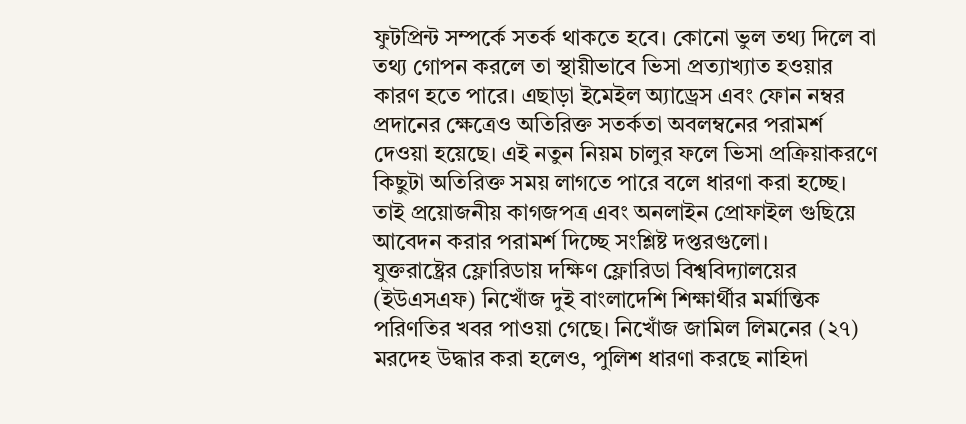ফুটপ্রিন্ট সম্পর্কে সতর্ক থাকতে হবে। কোনো ভুল তথ্য দিলে বা তথ্য গোপন করলে তা স্থায়ীভাবে ভিসা প্রত্যাখ্যাত হওয়ার কারণ হতে পারে। এছাড়া ইমেইল অ্যাড্রেস এবং ফোন নম্বর প্রদানের ক্ষেত্রেও অতিরিক্ত সতর্কতা অবলম্বনের পরামর্শ দেওয়া হয়েছে। এই নতুন নিয়ম চালুর ফলে ভিসা প্রক্রিয়াকরণে কিছুটা অতিরিক্ত সময় লাগতে পারে বলে ধারণা করা হচ্ছে। তাই প্রয়োজনীয় কাগজপত্র এবং অনলাইন প্রোফাইল গুছিয়ে আবেদন করার পরামর্শ দিচ্ছে সংশ্লিষ্ট দপ্তরগুলো।
যুক্তরাষ্ট্রের ফ্লোরিডায় দক্ষিণ ফ্লোরিডা বিশ্ববিদ্যালয়ের (ইউএসএফ) নিখোঁজ দুই বাংলাদেশি শিক্ষার্থীর মর্মান্তিক পরিণতির খবর পাওয়া গেছে। নিখোঁজ জামিল লিমনের (২৭) মরদেহ উদ্ধার করা হলেও, পুলিশ ধারণা করছে নাহিদা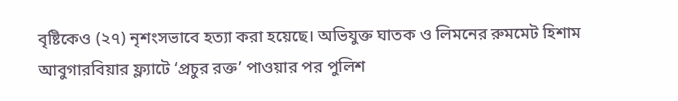বৃষ্টিকেও (২৭) নৃশংসভাবে হত্যা করা হয়েছে। অভিযুক্ত ঘাতক ও লিমনের রুমমেট হিশাম আবুগারবিয়ার ফ্ল্যাটে ‘প্রচুর রক্ত’ পাওয়ার পর পুলিশ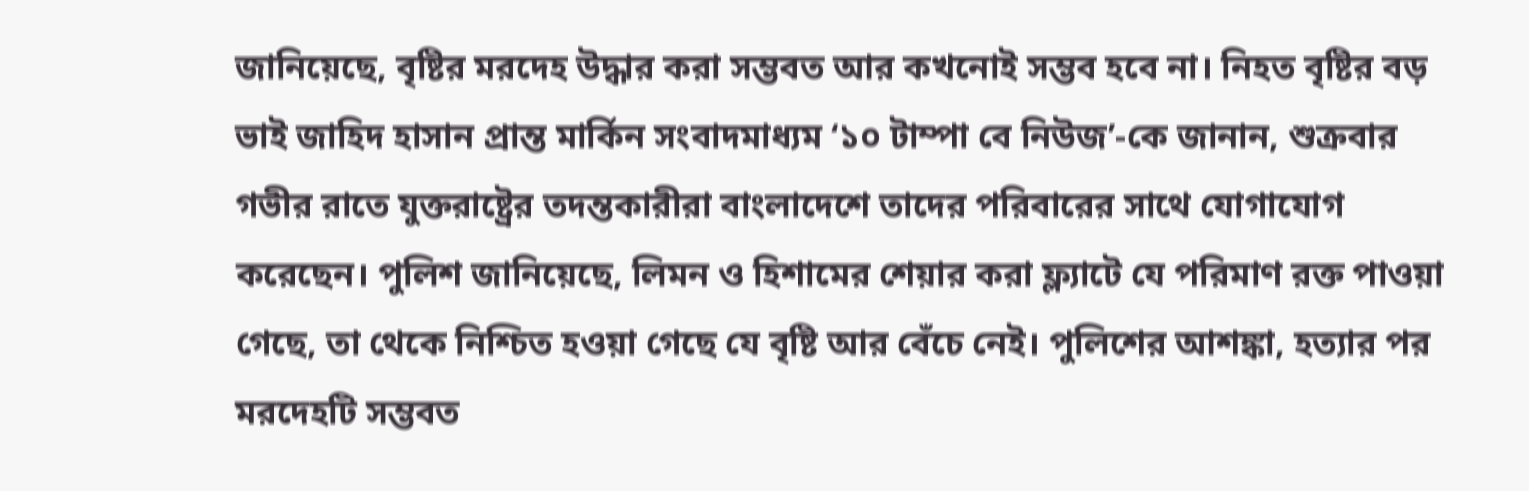জানিয়েছে, বৃষ্টির মরদেহ উদ্ধার করা সম্ভবত আর কখনোই সম্ভব হবে না। নিহত বৃষ্টির বড় ভাই জাহিদ হাসান প্রান্ত মার্কিন সংবাদমাধ্যম ‘১০ টাম্পা বে নিউজ’-কে জানান, শুক্রবার গভীর রাতে যুক্তরাষ্ট্রের তদন্তকারীরা বাংলাদেশে তাদের পরিবারের সাথে যোগাযোগ করেছেন। পুলিশ জানিয়েছে, লিমন ও হিশামের শেয়ার করা ফ্ল্যাটে যে পরিমাণ রক্ত পাওয়া গেছে, তা থেকে নিশ্চিত হওয়া গেছে যে বৃষ্টি আর বেঁচে নেই। পুলিশের আশঙ্কা, হত্যার পর মরদেহটি সম্ভবত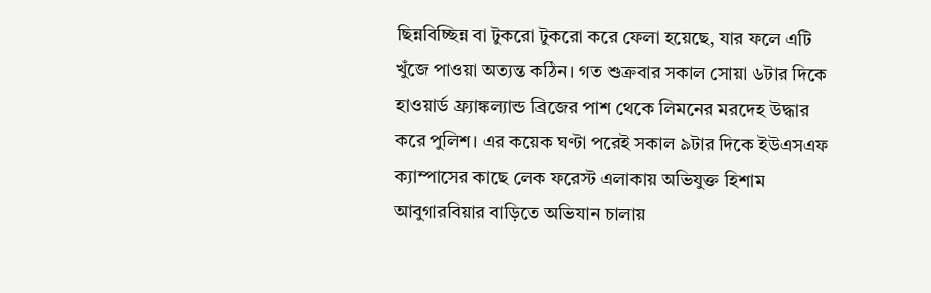ছিন্নবিচ্ছিন্ন বা টুকরো টুকরো করে ফেলা হয়েছে, যার ফলে এটি খুঁজে পাওয়া অত্যন্ত কঠিন। গত শুক্রবার সকাল সোয়া ৬টার দিকে হাওয়ার্ড ফ্র্যাঙ্কল্যান্ড ব্রিজের পাশ থেকে লিমনের মরদেহ উদ্ধার করে পুলিশ। এর কয়েক ঘণ্টা পরেই সকাল ৯টার দিকে ইউএসএফ ক্যাম্পাসের কাছে লেক ফরেস্ট এলাকায় অভিযুক্ত হিশাম আবুগারবিয়ার বাড়িতে অভিযান চালায়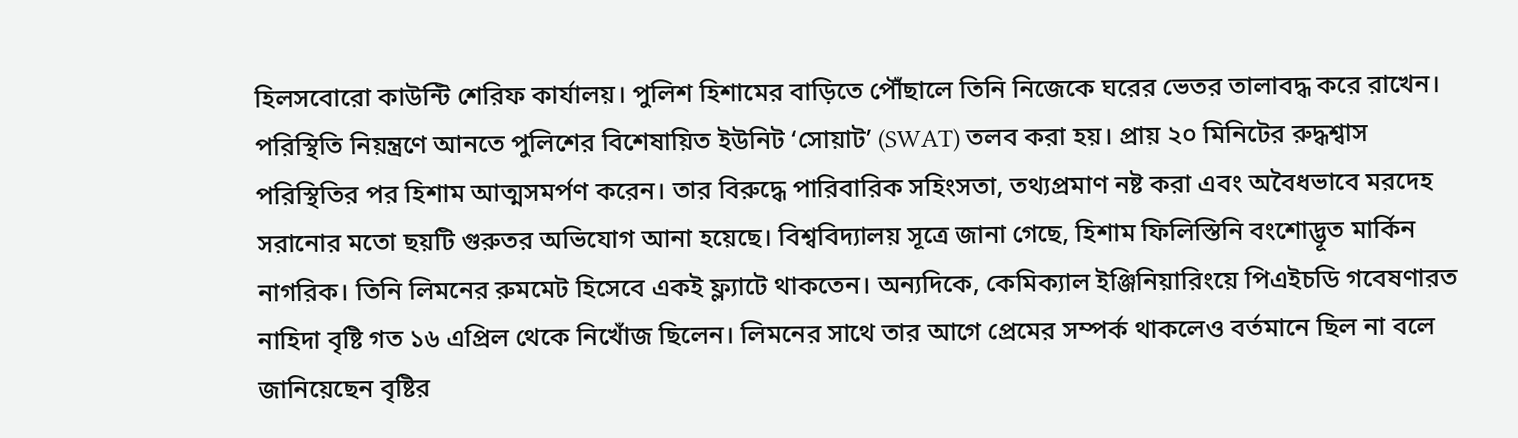হিলসবোরো কাউন্টি শেরিফ কার্যালয়। পুলিশ হিশামের বাড়িতে পৌঁছালে তিনি নিজেকে ঘরের ভেতর তালাবদ্ধ করে রাখেন। পরিস্থিতি নিয়ন্ত্রণে আনতে পুলিশের বিশেষায়িত ইউনিট ‘সোয়াট’ (SWAT) তলব করা হয়। প্রায় ২০ মিনিটের রুদ্ধশ্বাস পরিস্থিতির পর হিশাম আত্মসমর্পণ করেন। তার বিরুদ্ধে পারিবারিক সহিংসতা, তথ্যপ্রমাণ নষ্ট করা এবং অবৈধভাবে মরদেহ সরানোর মতো ছয়টি গুরুতর অভিযোগ আনা হয়েছে। বিশ্ববিদ্যালয় সূত্রে জানা গেছে, হিশাম ফিলিস্তিনি বংশোদ্ভূত মার্কিন নাগরিক। তিনি লিমনের রুমমেট হিসেবে একই ফ্ল্যাটে থাকতেন। অন্যদিকে, কেমিক্যাল ইঞ্জিনিয়ারিংয়ে পিএইচডি গবেষণারত নাহিদা বৃষ্টি গত ১৬ এপ্রিল থেকে নিখোঁজ ছিলেন। লিমনের সাথে তার আগে প্রেমের সম্পর্ক থাকলেও বর্তমানে ছিল না বলে জানিয়েছেন বৃষ্টির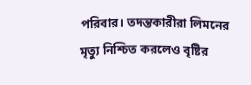পরিবার। তদন্তকারীরা লিমনের মৃত্যু নিশ্চিত করলেও বৃষ্টির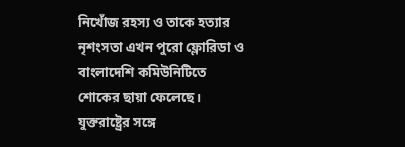নিখোঁজ রহস্য ও তাকে হত্যার নৃশংসতা এখন পুরো ফ্লোরিডা ও বাংলাদেশি কমিউনিটিতে শোকের ছায়া ফেলেছে।
যুক্তরাষ্ট্রের সঙ্গে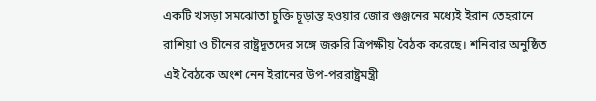একটি খসড়া সমঝোতা চুক্তি চূড়ান্ত হওয়ার জোর গুঞ্জনের মধ্যেই ইরান তেহরানে রাশিয়া ও চীনের রাষ্ট্রদূতদের সঙ্গে জরুরি ত্রিপক্ষীয় বৈঠক করেছে। শনিবার অনুষ্ঠিত এই বৈঠকে অংশ নেন ইরানের উপ-পররাষ্ট্রমন্ত্রী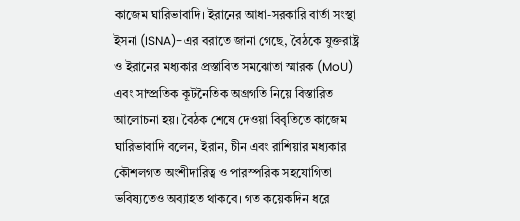কাজেম ঘারিভাবাদি। ইরানের আধা-সরকারি বার্তা সংস্থা ইসনা (ISNA)-এর বরাতে জানা গেছে, বৈঠকে যুক্তরাষ্ট্র ও ইরানের মধ্যকার প্রস্তাবিত সমঝোতা স্মারক (MoU) এবং সাম্প্রতিক কূটনৈতিক অগ্রগতি নিয়ে বিস্তারিত আলোচনা হয়। বৈঠক শেষে দেওয়া বিবৃতিতে কাজেম ঘারিভাবাদি বলেন, ইরান, চীন এবং রাশিয়ার মধ্যকার কৌশলগত অংশীদারিত্ব ও পারস্পরিক সহযোগিতা ভবিষ্যতেও অব্যাহত থাকবে। গত কয়েকদিন ধরে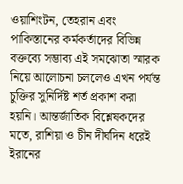ওয়াশিংটন, তেহরান এবং পাকিস্তানের কর্মকর্তাদের বিভিন্ন বক্তব্যে সম্ভাব্য এই সমঝোতা স্মারক নিয়ে আলোচনা চললেও এখন পর্যন্ত চুক্তির সুনির্দিষ্ট শর্ত প্রকাশ করা হয়নি। আন্তর্জাতিক বিশ্লেষকদের মতে, রাশিয়া ও চীন দীর্ঘদিন ধরেই ইরানের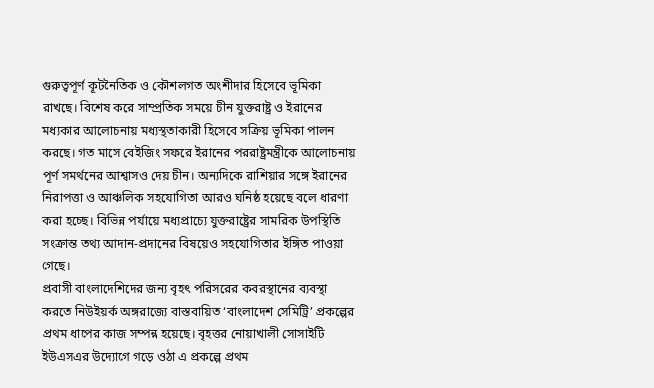গুরুত্বপূর্ণ কূটনৈতিক ও কৌশলগত অংশীদার হিসেবে ভূমিকা রাখছে। বিশেষ করে সাম্প্রতিক সময়ে চীন যুক্তরাষ্ট্র ও ইরানের মধ্যকার আলোচনায় মধ্যস্থতাকারী হিসেবে সক্রিয় ভূমিকা পালন করছে। গত মাসে বেইজিং সফরে ইরানের পররাষ্ট্রমন্ত্রীকে আলোচনায় পূর্ণ সমর্থনের আশ্বাসও দেয় চীন। অন্যদিকে রাশিয়ার সঙ্গে ইরানের নিরাপত্তা ও আঞ্চলিক সহযোগিতা আরও ঘনিষ্ঠ হয়েছে বলে ধারণা করা হচ্ছে। বিভিন্ন পর্যায়ে মধ্যপ্রাচ্যে যুক্তরাষ্ট্রের সামরিক উপস্থিতি সংক্রান্ত তথ্য আদান-প্রদানের বিষয়েও সহযোগিতার ইঙ্গিত পাওয়া গেছে।
প্রবাসী বাংলাদেশিদের জন্য বৃহৎ পরিসরের কবরস্থানের ব্যবস্থা করতে নিউইয়র্ক অঙ্গরাজ্যে বাস্তবায়িত ‘বাংলাদেশ সেমিট্রি’ প্রকল্পের প্রথম ধাপের কাজ সম্পন্ন হয়েছে। বৃহত্তর নোয়াখালী সোসাইটি ইউএসএর উদ্যোগে গড়ে ওঠা এ প্রকল্পে প্রথম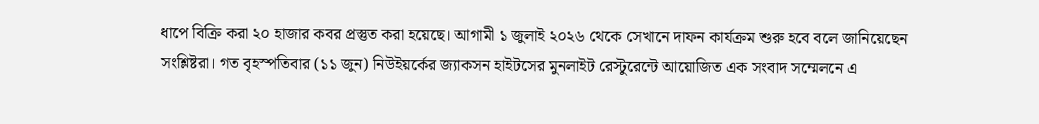ধাপে বিক্রি করা ২০ হাজার কবর প্রস্তুত করা হয়েছে। আগামী ১ জুলাই ২০২৬ থেকে সেখানে দাফন কার্যক্রম শুরু হবে বলে জানিয়েছেন সংশ্লিষ্টরা। গত বৃহস্পতিবার (১১ জুন) নিউইয়র্কের জ্যাকসন হাইটসের মুনলাইট রেস্টুরেন্টে আয়োজিত এক সংবাদ সম্মেলনে এ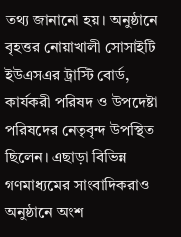তথ্য জানানো হয়। অনুষ্ঠানে বৃহত্তর নোয়াখালী সোসাইটি ইউএসএর ট্রাস্টি বোর্ড, কার্যকরী পরিষদ ও উপদেষ্টা পরিষদের নেতৃবৃন্দ উপস্থিত ছিলেন। এছাড়া বিভিন্ন গণমাধ্যমের সাংবাদিকরাও অনুষ্ঠানে অংশ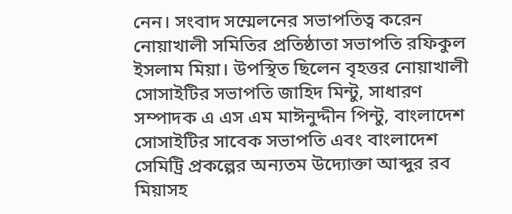নেন। সংবাদ সম্মেলনের সভাপতিত্ব করেন নোয়াখালী সমিতির প্রতিষ্ঠাতা সভাপতি রফিকুল ইসলাম মিয়া। উপস্থিত ছিলেন বৃহত্তর নোয়াখালী সোসাইটির সভাপতি জাহিদ মিন্টু, সাধারণ সম্পাদক এ এস এম মাঈনুদ্দীন পিন্টু, বাংলাদেশ সোসাইটির সাবেক সভাপতি এবং বাংলাদেশ সেমিট্রি প্রকল্পের অন্যতম উদ্যোক্তা আব্দুর রব মিয়াসহ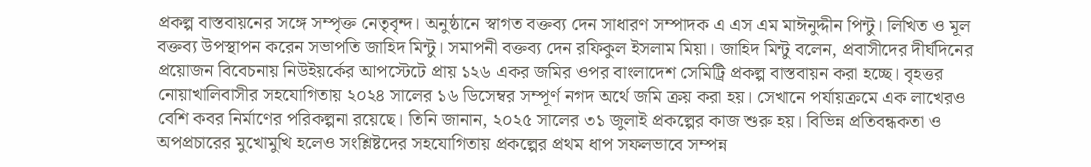প্রকল্প বাস্তবায়নের সঙ্গে সম্পৃক্ত নেতৃবৃন্দ। অনুষ্ঠানে স্বাগত বক্তব্য দেন সাধারণ সম্পাদক এ এস এম মাঈনুদ্দীন পিন্টু। লিখিত ও মূল বক্তব্য উপস্থাপন করেন সভাপতি জাহিদ মিন্টু। সমাপনী বক্তব্য দেন রফিকুল ইসলাম মিয়া। জাহিদ মিন্টু বলেন, প্রবাসীদের দীর্ঘদিনের প্রয়োজন বিবেচনায় নিউইয়র্কের আপস্টেটে প্রায় ১২৬ একর জমির ওপর বাংলাদেশ সেমিট্রি প্রকল্প বাস্তবায়ন করা হচ্ছে। বৃহত্তর নোয়াখালিবাসীর সহযোগিতায় ২০২৪ সালের ১৬ ডিসেম্বর সম্পূর্ণ নগদ অর্থে জমি ক্রয় করা হয়। সেখানে পর্যায়ক্রমে এক লাখেরও বেশি কবর নির্মাণের পরিকল্পনা রয়েছে। তিনি জানান, ২০২৫ সালের ৩১ জুলাই প্রকল্পের কাজ শুরু হয়। বিভিন্ন প্রতিবন্ধকতা ও অপপ্রচারের মুখোমুখি হলেও সংশ্লিষ্টদের সহযোগিতায় প্রকল্পের প্রথম ধাপ সফলভাবে সম্পন্ন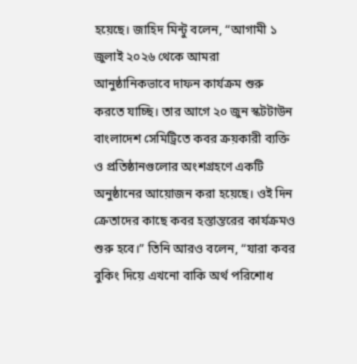হয়েছে। জাহিদ মিন্টু বলেন, “আগামী ১ জুলাই ২০২৬ থেকে আমরা আনুষ্ঠানিকভাবে দাফন কার্যক্রম শুরু করতে যাচ্ছি। তার আগে ২০ জুন স্কটটাউন বাংলাদেশ সেমিট্রিতে কবর ক্রয়কারী ব্যক্তি ও প্রতিষ্ঠানগুলোর অংশগ্রহণে একটি অনুষ্ঠানের আয়োজন করা হয়েছে। ওই দিন ক্রেতাদের কাছে কবর হস্তান্তরের কার্যক্রমও শুরু হবে।” তিনি আরও বলেন, “যারা কবর বুকিং দিয়ে এখনো বাকি অর্থ পরিশোধ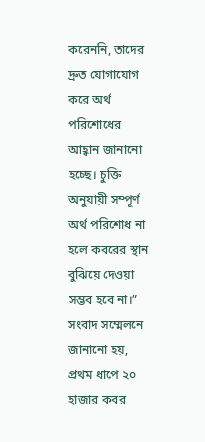করেননি, তাদের দ্রুত যোগাযোগ করে অর্থ পরিশোধের আহ্বান জানানো হচ্ছে। চুক্তি অনুযায়ী সম্পূর্ণ অর্থ পরিশোধ না হলে কবরের স্থান বুঝিয়ে দেওয়া সম্ভব হবে না।” সংবাদ সম্মেলনে জানানো হয়, প্রথম ধাপে ২০ হাজার কবর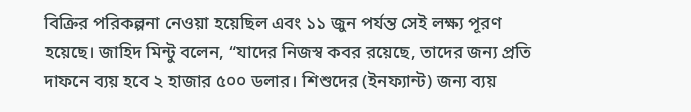বিক্রির পরিকল্পনা নেওয়া হয়েছিল এবং ১১ জুন পর্যন্ত সেই লক্ষ্য পূরণ হয়েছে। জাহিদ মিন্টু বলেন, “যাদের নিজস্ব কবর রয়েছে, তাদের জন্য প্রতি দাফনে ব্যয় হবে ২ হাজার ৫০০ ডলার। শিশুদের (ইনফ্যান্ট) জন্য ব্যয়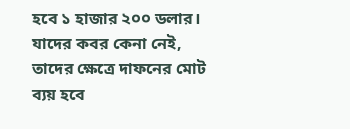হবে ১ হাজার ২০০ ডলার। যাদের কবর কেনা নেই, তাদের ক্ষেত্রে দাফনের মোট ব্যয় হবে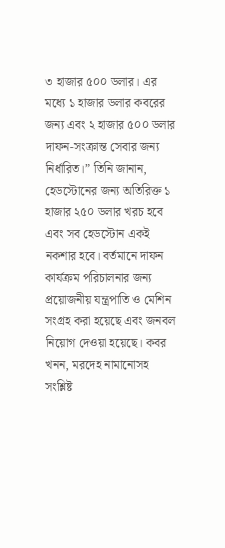৩ হাজার ৫০০ ডলার। এর মধ্যে ১ হাজার ডলার কবরের জন্য এবং ২ হাজার ৫০০ ডলার দাফন-সংক্রান্ত সেবার জন্য নির্ধারিত।” তিনি জানান, হেডস্টোনের জন্য অতিরিক্ত ১ হাজার ২৫০ ডলার খরচ হবে এবং সব হেডস্টোন একই নকশার হবে। বর্তমানে দাফন কার্যক্রম পরিচালনার জন্য প্রয়োজনীয় যন্ত্রপাতি ও মেশিন সংগ্রহ করা হয়েছে এবং জনবল নিয়োগ দেওয়া হয়েছে। কবর খনন, মরদেহ নামানোসহ সংশ্লিষ্ট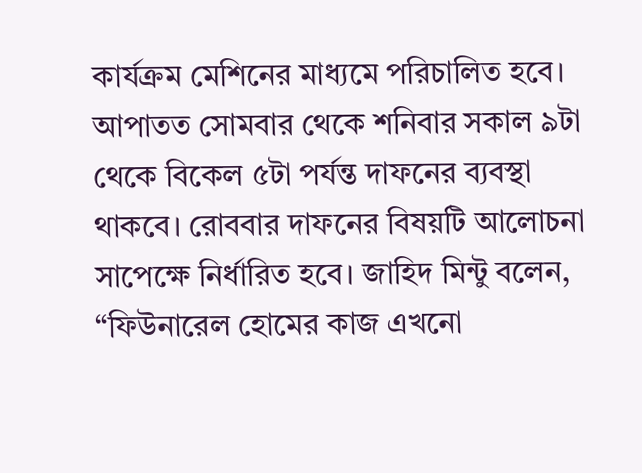কার্যক্রম মেশিনের মাধ্যমে পরিচালিত হবে। আপাতত সোমবার থেকে শনিবার সকাল ৯টা থেকে বিকেল ৫টা পর্যন্ত দাফনের ব্যবস্থা থাকবে। রোববার দাফনের বিষয়টি আলোচনা সাপেক্ষে নির্ধারিত হবে। জাহিদ মিন্টু বলেন, “ফিউনারেল হোমের কাজ এখনো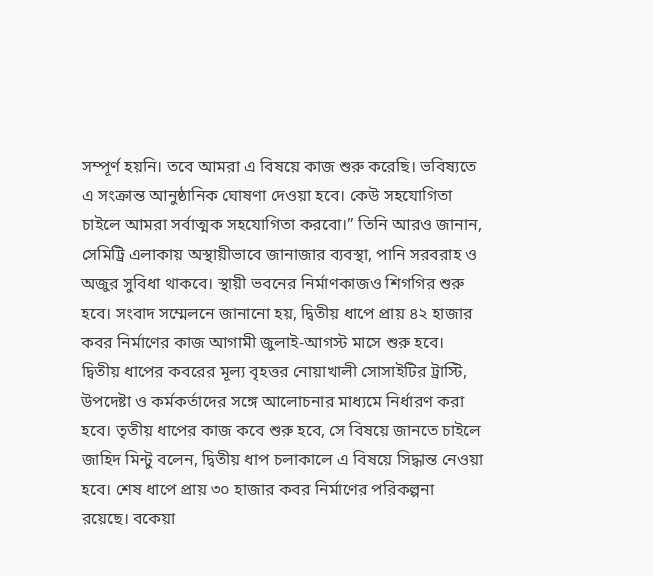সম্পূর্ণ হয়নি। তবে আমরা এ বিষয়ে কাজ শুরু করেছি। ভবিষ্যতে এ সংক্রান্ত আনুষ্ঠানিক ঘোষণা দেওয়া হবে। কেউ সহযোগিতা চাইলে আমরা সর্বাত্মক সহযোগিতা করবো।” তিনি আরও জানান, সেমিট্রি এলাকায় অস্থায়ীভাবে জানাজার ব্যবস্থা, পানি সরবরাহ ও অজুর সুবিধা থাকবে। স্থায়ী ভবনের নির্মাণকাজও শিগগির শুরু হবে। সংবাদ সম্মেলনে জানানো হয়, দ্বিতীয় ধাপে প্রায় ৪২ হাজার কবর নির্মাণের কাজ আগামী জুলাই-আগস্ট মাসে শুরু হবে। দ্বিতীয় ধাপের কবরের মূল্য বৃহত্তর নোয়াখালী সোসাইটির ট্রাস্টি, উপদেষ্টা ও কর্মকর্তাদের সঙ্গে আলোচনার মাধ্যমে নির্ধারণ করা হবে। তৃতীয় ধাপের কাজ কবে শুরু হবে, সে বিষয়ে জানতে চাইলে জাহিদ মিন্টু বলেন, দ্বিতীয় ধাপ চলাকালে এ বিষয়ে সিদ্ধান্ত নেওয়া হবে। শেষ ধাপে প্রায় ৩০ হাজার কবর নির্মাণের পরিকল্পনা রয়েছে। বকেয়া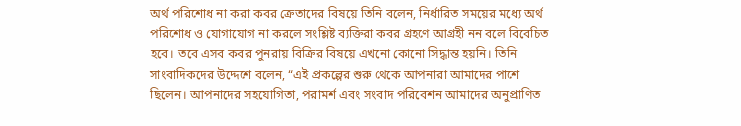অর্থ পরিশোধ না করা কবর ক্রেতাদের বিষয়ে তিনি বলেন, নির্ধারিত সময়ের মধ্যে অর্থ পরিশোধ ও যোগাযোগ না করলে সংশ্লিষ্ট ব্যক্তিরা কবর গ্রহণে আগ্রহী নন বলে বিবেচিত হবে। তবে এসব কবর পুনরায় বিক্রির বিষয়ে এখনো কোনো সিদ্ধান্ত হয়নি। তিনি সাংবাদিকদের উদ্দেশে বলেন, “এই প্রকল্পের শুরু থেকে আপনারা আমাদের পাশে ছিলেন। আপনাদের সহযোগিতা, পরামর্শ এবং সংবাদ পরিবেশন আমাদের অনুপ্রাণিত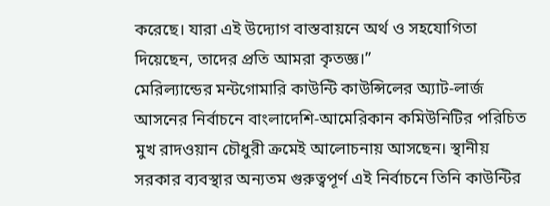করেছে। যারা এই উদ্যোগ বাস্তবায়নে অর্থ ও সহযোগিতা দিয়েছেন, তাদের প্রতি আমরা কৃতজ্ঞ।”
মেরিল্যান্ডের মন্টগোমারি কাউন্টি কাউন্সিলের অ্যাট-লার্জ আসনের নির্বাচনে বাংলাদেশি-আমেরিকান কমিউনিটির পরিচিত মুখ রাদওয়ান চৌধুরী ক্রমেই আলোচনায় আসছেন। স্থানীয় সরকার ব্যবস্থার অন্যতম গুরুত্বপূর্ণ এই নির্বাচনে তিনি কাউন্টির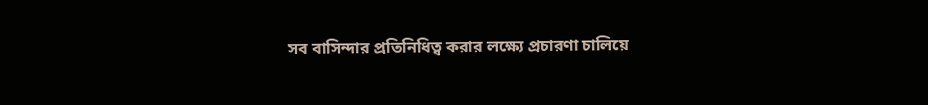সব বাসিন্দার প্রতিনিধিত্ব করার লক্ষ্যে প্রচারণা চালিয়ে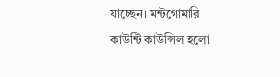যাচ্ছেন। মন্টগোমারি কাউন্টি কাউন্সিল হলো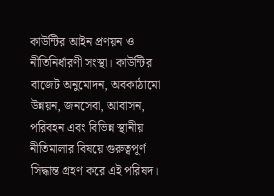কাউন্টির আইন প্রণয়ন ও নীতিনির্ধারণী সংস্থা। কাউন্টির বাজেট অনুমোদন, অবকাঠামো উন্নয়ন, জনসেবা, আবাসন, পরিবহন এবং বিভিন্ন স্থানীয় নীতিমালার বিষয়ে গুরুত্বপূর্ণ সিদ্ধান্ত গ্রহণ করে এই পরিষদ।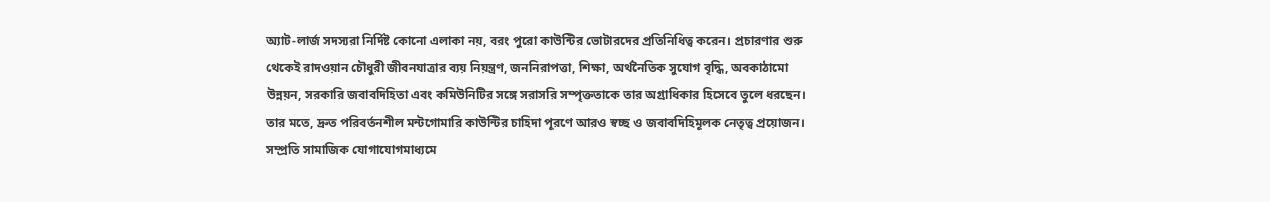অ্যাট-লার্জ সদস্যরা নির্দিষ্ট কোনো এলাকা নয়, বরং পুরো কাউন্টির ভোটারদের প্রতিনিধিত্ব করেন। প্রচারণার শুরু থেকেই রাদওয়ান চৌধুরী জীবনযাত্রার ব্যয় নিয়ন্ত্রণ, জননিরাপত্তা, শিক্ষা, অর্থনৈতিক সুযোগ বৃদ্ধি, অবকাঠামো উন্নয়ন, সরকারি জবাবদিহিতা এবং কমিউনিটির সঙ্গে সরাসরি সম্পৃক্ততাকে তার অগ্রাধিকার হিসেবে তুলে ধরছেন। তার মতে, দ্রুত পরিবর্তনশীল মন্টগোমারি কাউন্টির চাহিদা পূরণে আরও স্বচ্ছ ও জবাবদিহিমূলক নেতৃত্ব প্রয়োজন। সম্প্রতি সামাজিক যোগাযোগমাধ্যমে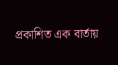প্রকাশিত এক বার্তায়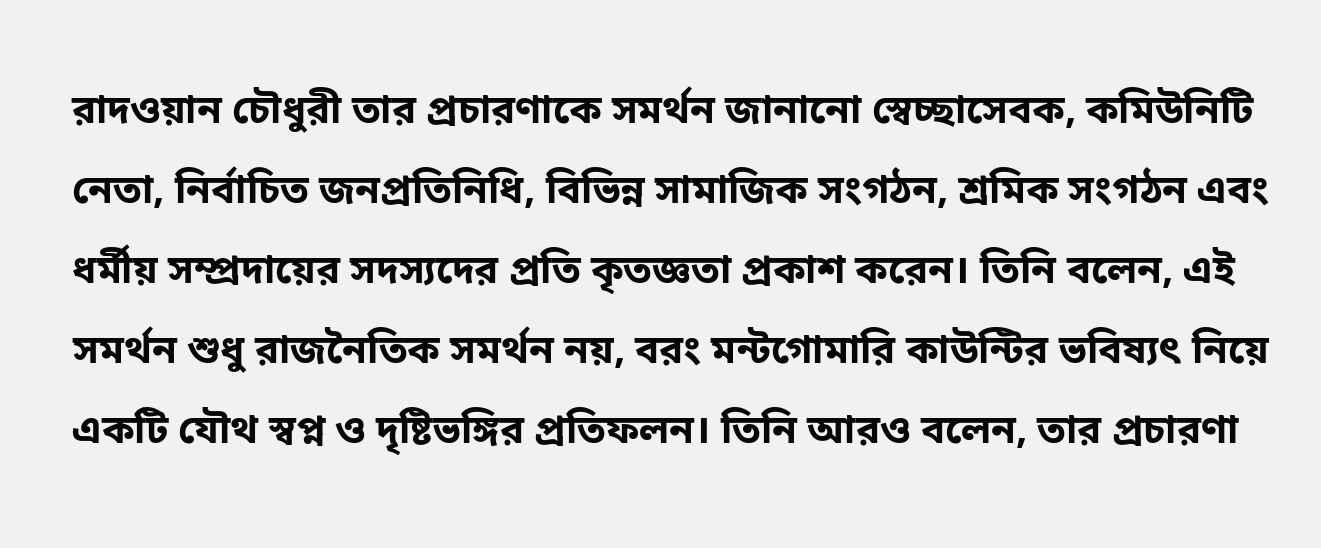রাদওয়ান চৌধুরী তার প্রচারণাকে সমর্থন জানানো স্বেচ্ছাসেবক, কমিউনিটি নেতা, নির্বাচিত জনপ্রতিনিধি, বিভিন্ন সামাজিক সংগঠন, শ্রমিক সংগঠন এবং ধর্মীয় সম্প্রদায়ের সদস্যদের প্রতি কৃতজ্ঞতা প্রকাশ করেন। তিনি বলেন, এই সমর্থন শুধু রাজনৈতিক সমর্থন নয়, বরং মন্টগোমারি কাউন্টির ভবিষ্যৎ নিয়ে একটি যৌথ স্বপ্ন ও দৃষ্টিভঙ্গির প্রতিফলন। তিনি আরও বলেন, তার প্রচারণা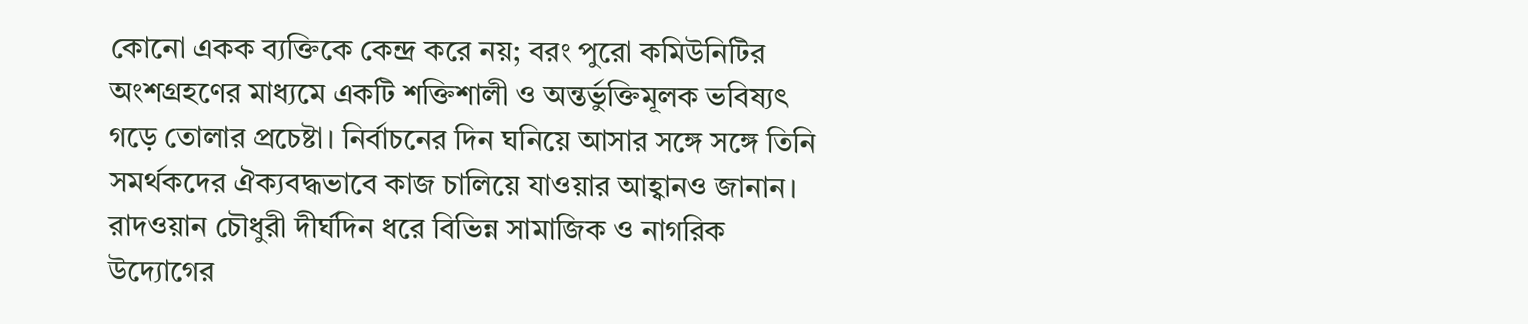কোনো একক ব্যক্তিকে কেন্দ্র করে নয়; বরং পুরো কমিউনিটির অংশগ্রহণের মাধ্যমে একটি শক্তিশালী ও অন্তর্ভুক্তিমূলক ভবিষ্যৎ গড়ে তোলার প্রচেষ্টা। নির্বাচনের দিন ঘনিয়ে আসার সঙ্গে সঙ্গে তিনি সমর্থকদের ঐক্যবদ্ধভাবে কাজ চালিয়ে যাওয়ার আহ্বানও জানান। রাদওয়ান চৌধুরী দীর্ঘদিন ধরে বিভিন্ন সামাজিক ও নাগরিক উদ্যোগের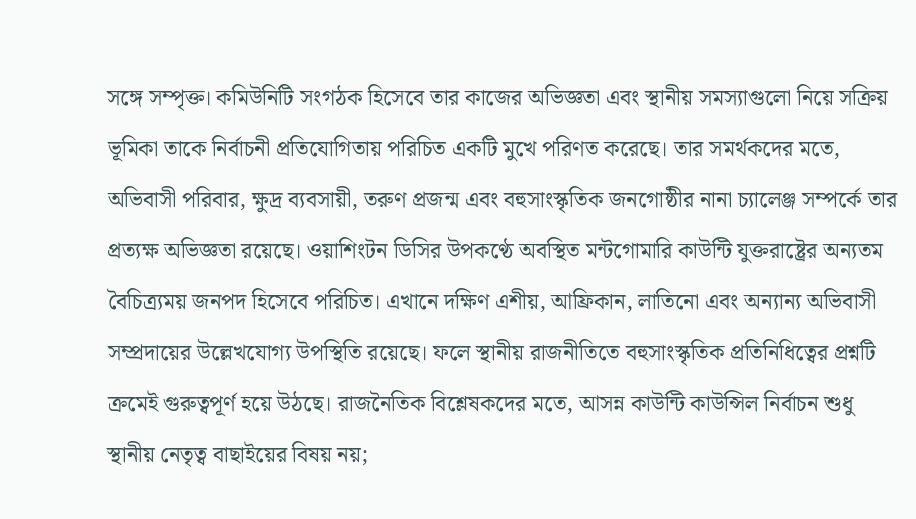সঙ্গে সম্পৃক্ত। কমিউনিটি সংগঠক হিসেবে তার কাজের অভিজ্ঞতা এবং স্থানীয় সমস্যাগুলো নিয়ে সক্রিয় ভূমিকা তাকে নির্বাচনী প্রতিযোগিতায় পরিচিত একটি মুখে পরিণত করেছে। তার সমর্থকদের মতে, অভিবাসী পরিবার, ক্ষুদ্র ব্যবসায়ী, তরুণ প্রজন্ম এবং বহুসাংস্কৃতিক জনগোষ্ঠীর নানা চ্যালেঞ্জ সম্পর্কে তার প্রত্যক্ষ অভিজ্ঞতা রয়েছে। ওয়াশিংটন ডিসির উপকণ্ঠে অবস্থিত মন্টগোমারি কাউন্টি যুক্তরাষ্ট্রের অন্যতম বৈচিত্র্যময় জনপদ হিসেবে পরিচিত। এখানে দক্ষিণ এশীয়, আফ্রিকান, লাতিনো এবং অন্যান্য অভিবাসী সম্প্রদায়ের উল্লেখযোগ্য উপস্থিতি রয়েছে। ফলে স্থানীয় রাজনীতিতে বহুসাংস্কৃতিক প্রতিনিধিত্বের প্রশ্নটি ক্রমেই গুরুত্বপূর্ণ হয়ে উঠছে। রাজনৈতিক বিশ্লেষকদের মতে, আসন্ন কাউন্টি কাউন্সিল নির্বাচন শুধু স্থানীয় নেতৃত্ব বাছাইয়ের বিষয় নয়;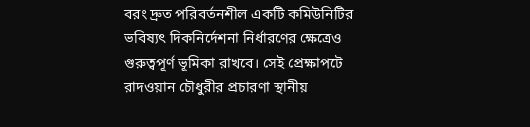বরং দ্রুত পরিবর্তনশীল একটি কমিউনিটির ভবিষ্যৎ দিকনির্দেশনা নির্ধারণের ক্ষেত্রেও গুরুত্বপূর্ণ ভূমিকা রাখবে। সেই প্রেক্ষাপটে রাদওয়ান চৌধুরীর প্রচারণা স্থানীয়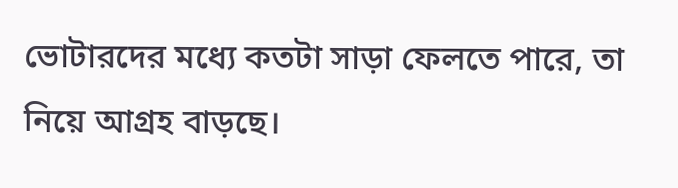ভোটারদের মধ্যে কতটা সাড়া ফেলতে পারে, তা নিয়ে আগ্রহ বাড়ছে।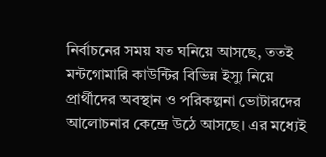নির্বাচনের সময় যত ঘনিয়ে আসছে, ততই মন্টগোমারি কাউন্টির বিভিন্ন ইস্যু নিয়ে প্রার্থীদের অবস্থান ও পরিকল্পনা ভোটারদের আলোচনার কেন্দ্রে উঠে আসছে। এর মধ্যেই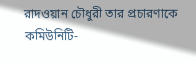রাদওয়ান চৌধুরী তার প্রচারণাকে কমিউনিটি-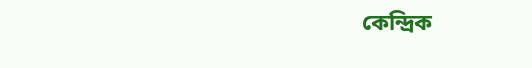কেন্দ্রিক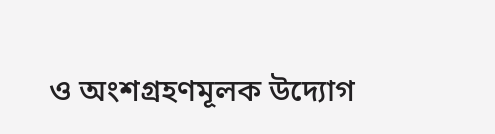ও অংশগ্রহণমূলক উদ্যোগ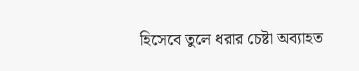হিসেবে তুলে ধরার চেষ্টা অব্যাহত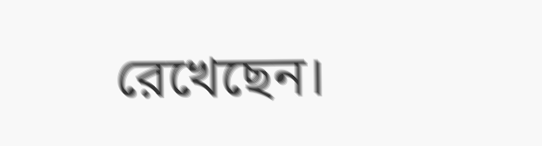রেখেছেন।